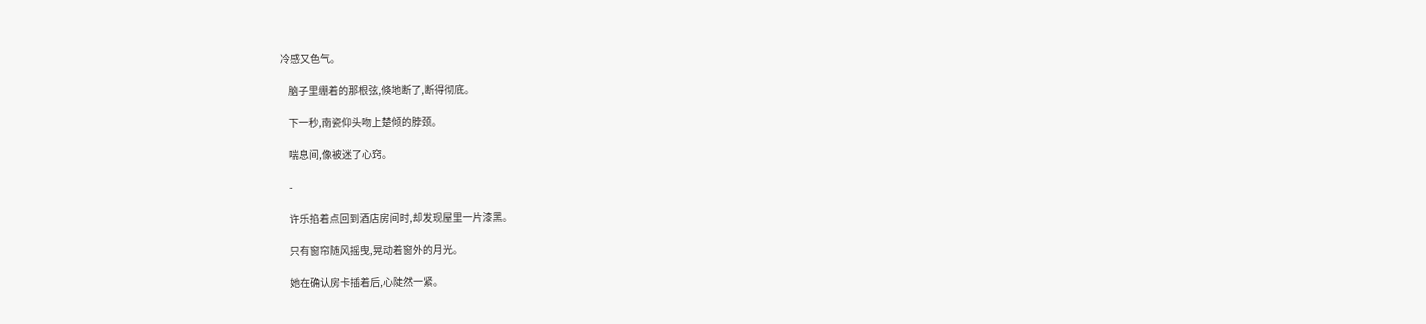冷感又色气。

    脑子里绷着的那根弦,倏地断了,断得彻底。

    下一秒,南瓷仰头吻上楚倾的脖颈。

    喘息间,像被迷了心窍。

    -

    许乐掐着点回到酒店房间时,却发现屋里一片漆黑。

    只有窗帘随风摇曳,晃动着窗外的月光。

    她在确认房卡插着后,心陡然一紧。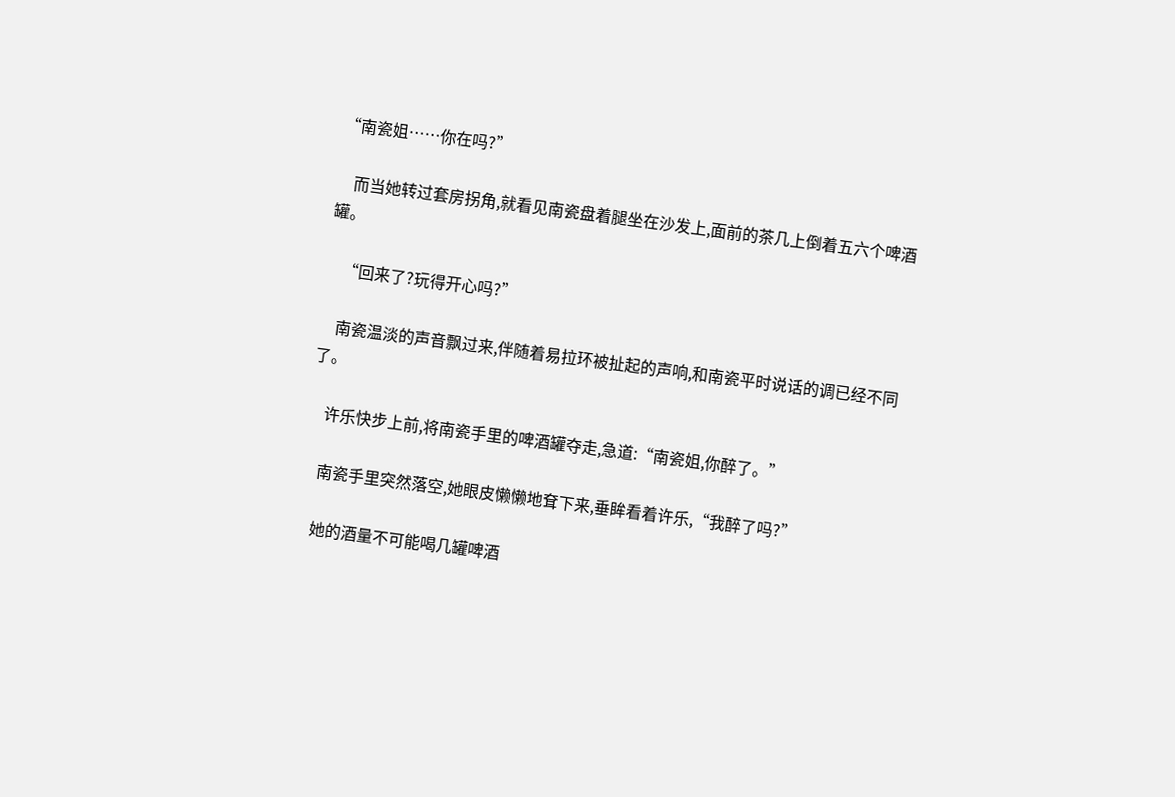“南瓷姐……你在吗?”

    而当她转过套房拐角,就看见南瓷盘着腿坐在沙发上,面前的茶几上倒着五六个啤酒罐。

    “回来了?玩得开心吗?”

    南瓷温淡的声音飘过来,伴随着易拉环被扯起的声响,和南瓷平时说话的调已经不同了。

    许乐快步上前,将南瓷手里的啤酒罐夺走,急道:“南瓷姐,你醉了。”

    南瓷手里突然落空,她眼皮懒懒地耷下来,垂眸看着许乐,“我醉了吗?”

    她的酒量不可能喝几罐啤酒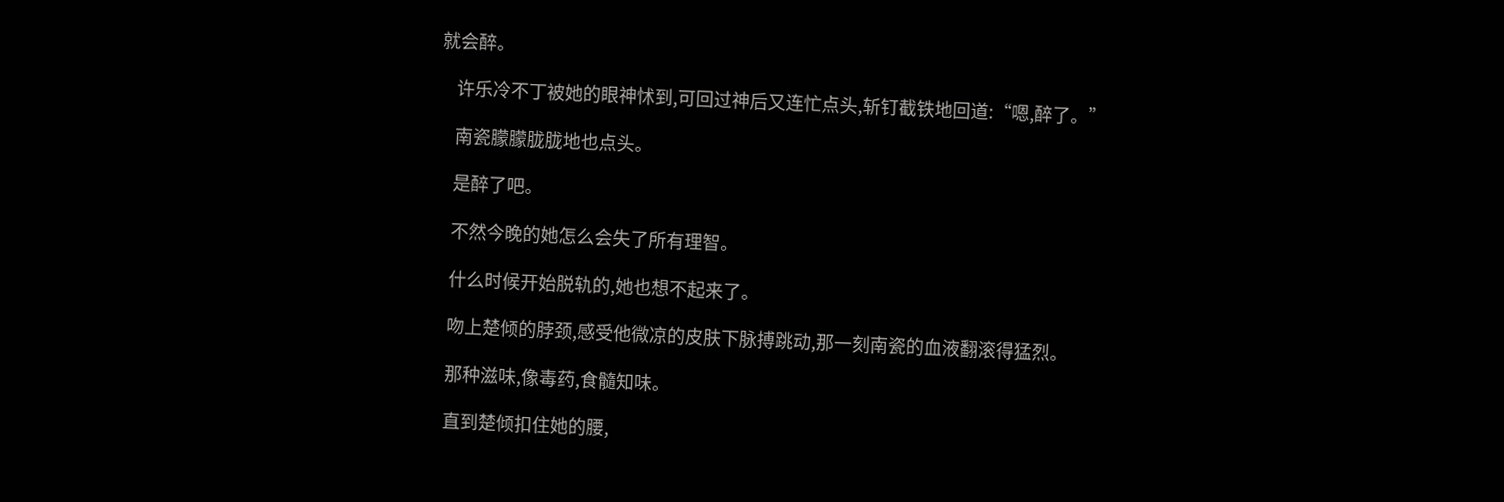就会醉。

    许乐冷不丁被她的眼神怵到,可回过神后又连忙点头,斩钉截铁地回道:“嗯,醉了。”

    南瓷朦朦胧胧地也点头。

    是醉了吧。

    不然今晚的她怎么会失了所有理智。

    什么时候开始脱轨的,她也想不起来了。

    吻上楚倾的脖颈,感受他微凉的皮肤下脉搏跳动,那一刻南瓷的血液翻滚得猛烈。

    那种滋味,像毒药,食髓知味。

    直到楚倾扣住她的腰,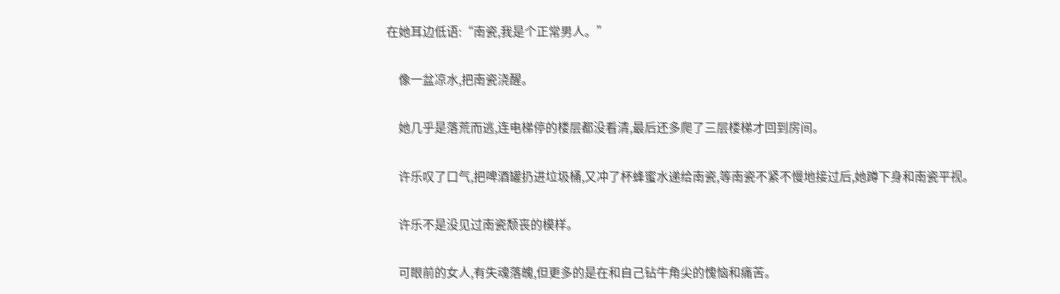在她耳边低语:“南瓷,我是个正常男人。”

    像一盆凉水,把南瓷浇醒。

    她几乎是落荒而逃,连电梯停的楼层都没看清,最后还多爬了三层楼梯才回到房间。

    许乐叹了口气,把啤酒罐扔进垃圾桶,又冲了杯蜂蜜水递给南瓷,等南瓷不紧不慢地接过后,她蹲下身和南瓷平视。

    许乐不是没见过南瓷颓丧的模样。

    可眼前的女人,有失魂落魄,但更多的是在和自己钻牛角尖的愧恼和痛苦。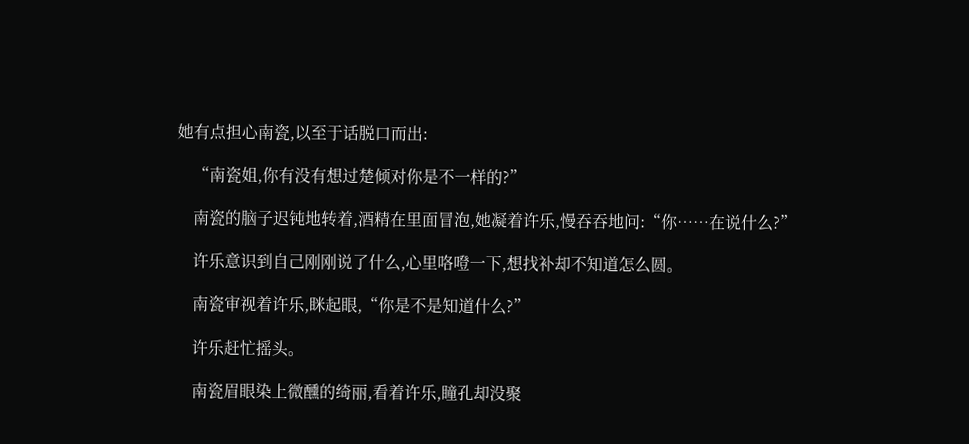她有点担心南瓷,以至于话脱口而出:

    “南瓷姐,你有没有想过楚倾对你是不一样的?”

    南瓷的脑子迟钝地转着,酒精在里面冒泡,她凝着许乐,慢吞吞地问:“你……在说什么?”

    许乐意识到自己刚刚说了什么,心里咯噔一下,想找补却不知道怎么圆。

    南瓷审视着许乐,眯起眼,“你是不是知道什么?”

    许乐赶忙摇头。

    南瓷眉眼染上微醺的绮丽,看着许乐,瞳孔却没聚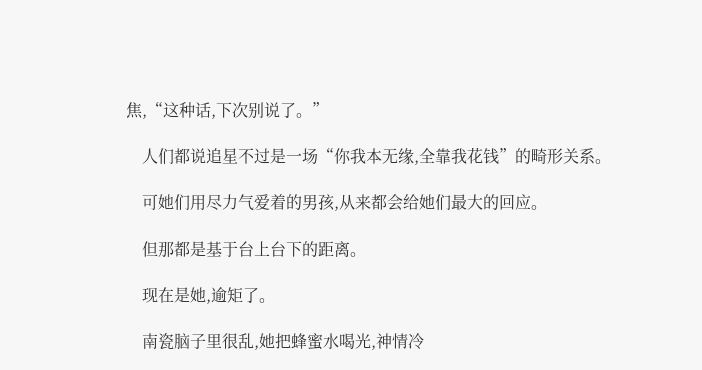焦,“这种话,下次别说了。”

    人们都说追星不过是一场“你我本无缘,全靠我花钱”的畸形关系。

    可她们用尽力气爱着的男孩,从来都会给她们最大的回应。

    但那都是基于台上台下的距离。

    现在是她,逾矩了。

    南瓷脑子里很乱,她把蜂蜜水喝光,神情冷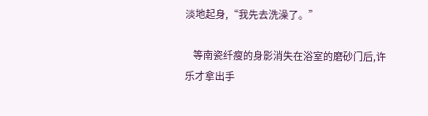淡地起身,“我先去洗澡了。”

    等南瓷纤瘦的身影消失在浴室的磨砂门后,许乐才拿出手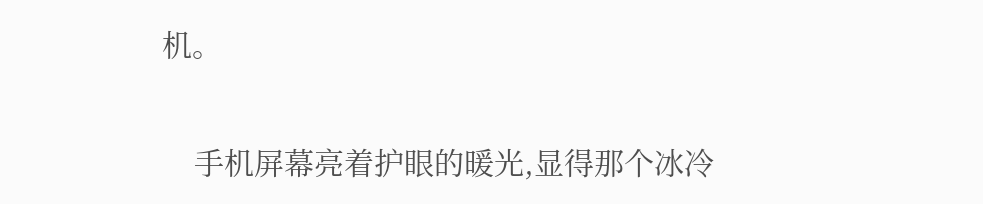机。

    手机屏幕亮着护眼的暖光,显得那个冰冷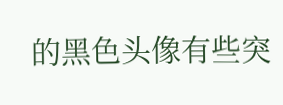的黑色头像有些突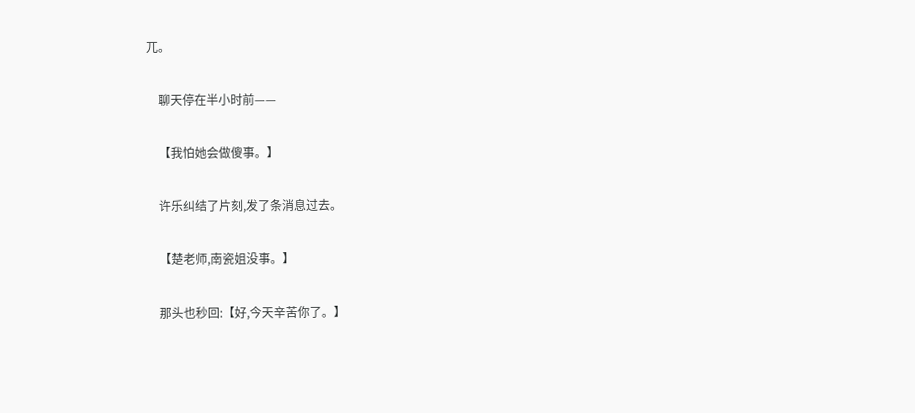兀。

    聊天停在半小时前——

    【我怕她会做傻事。】

    许乐纠结了片刻,发了条消息过去。

    【楚老师,南瓷姐没事。】

    那头也秒回:【好,今天辛苦你了。】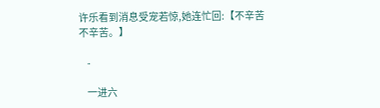许乐看到消息受宠若惊,她连忙回:【不辛苦不辛苦。】

    -

    一进六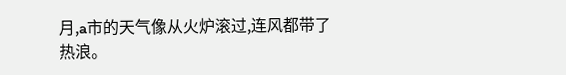月,a市的天气像从火炉滚过,连风都带了热浪。